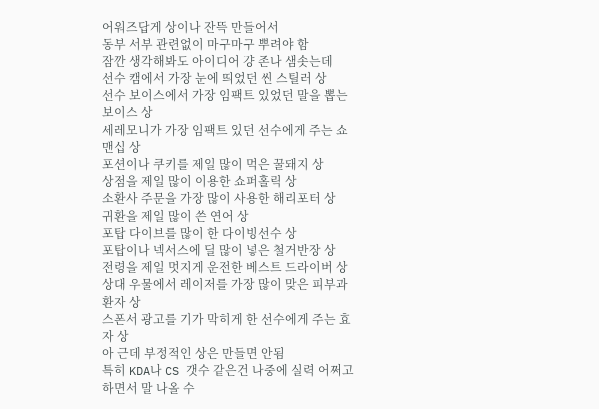어워즈답게 상이나 잔뜩 만들어서
동부 서부 관련없이 마구마구 뿌려야 함
잠깐 생각해봐도 아이디어 걍 존나 샘솟는데
선수 캠에서 가장 눈에 띄었던 씬 스틸러 상
선수 보이스에서 가장 임팩트 있었던 말을 뽑는 보이스 상
세레모니가 가장 임팩트 있던 선수에게 주는 쇼맨십 상
포션이나 쿠키를 제일 많이 먹은 꿀돼지 상
상점을 제일 많이 이용한 쇼퍼홀릭 상
소환사 주문을 가장 많이 사용한 해리포터 상
귀환을 제일 많이 쓴 연어 상
포탑 다이브를 많이 한 다이빙선수 상
포탑이나 넥서스에 딜 많이 넣은 철거반장 상
전령을 제일 멋지게 운전한 베스트 드라이버 상
상대 우물에서 레이저를 가장 많이 맞은 피부과 환자 상
스폰서 광고를 기가 막히게 한 선수에게 주는 효자 상
아 근데 부정적인 상은 만들면 안됨
특히 KDA나 CS 갯수 같은건 나중에 실력 어쩌고 하면서 말 나올 수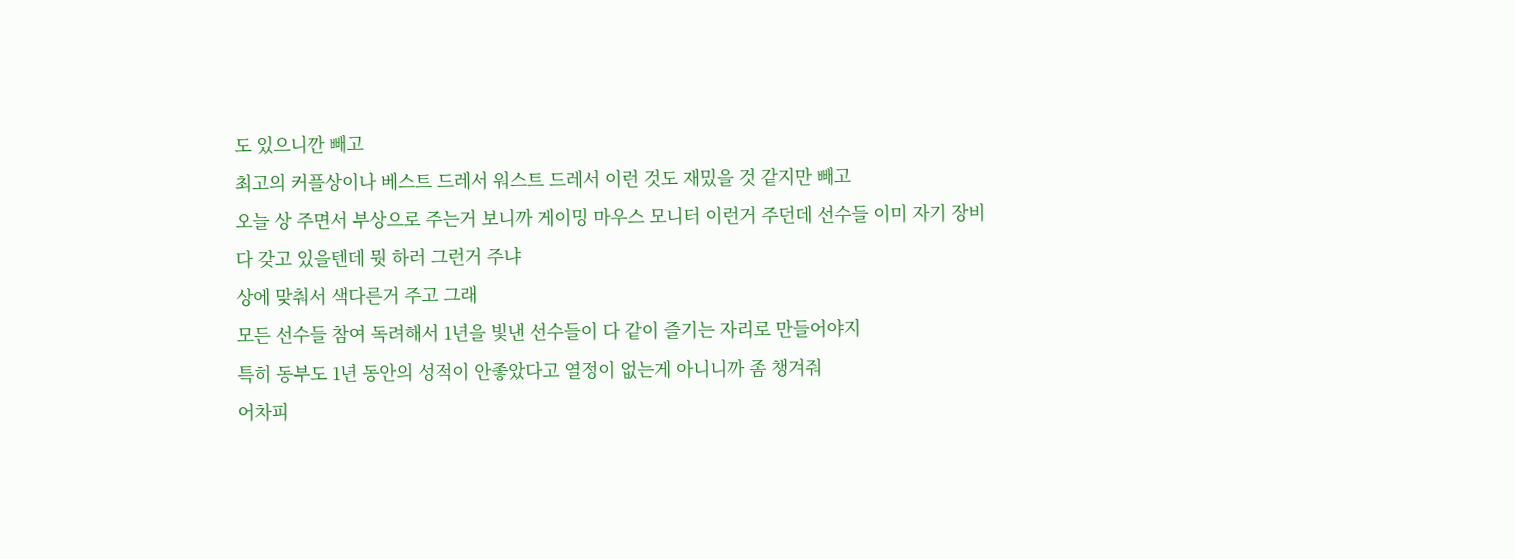도 있으니깐 빼고
최고의 커플상이나 베스트 드레서 워스트 드레서 이런 것도 재밌을 것 같지만 빼고
오늘 상 주면서 부상으로 주는거 보니까 게이밍 마우스 모니터 이런거 주던데 선수들 이미 자기 장비 다 갖고 있을텐데 뭣 하러 그런거 주냐
상에 맞춰서 색다른거 주고 그래
모든 선수들 참여 독려해서 1년을 빛낸 선수들이 다 같이 즐기는 자리로 만들어야지
특히 동부도 1년 동안의 성적이 안좋았다고 열정이 없는게 아니니까 좀 챙겨줘
어차피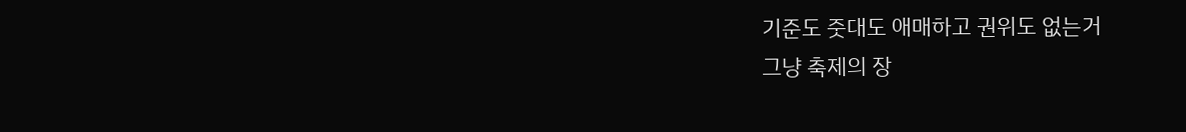기준도 줏대도 애매하고 권위도 없는거
그냥 축제의 장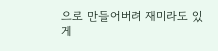으로 만들어버려 재미라도 있게